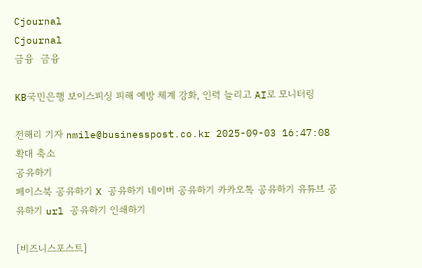Cjournal
Cjournal
금융  금융

KB국민은행 보이스피싱 피해 예방 체계 강화, 인력 늘리고 AI로 모니터링

전해리 기자 nmile@businesspost.co.kr 2025-09-03 16:47:08
확대 축소
공유하기
페이스북 공유하기 X 공유하기 네이버 공유하기 카카오톡 공유하기 유튜브 공유하기 url 공유하기 인쇄하기

[비즈니스포스트]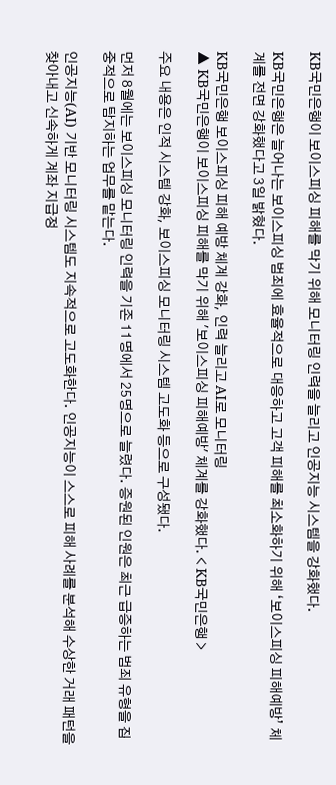KB국민은행이 보이스피싱 피해를 막기 위해 모니터링 인력을 늘리고 인공지능 시스템을 강화했다.

KB국민은행은 늘어나는 보이스피싱 범죄에 효율적으로 대응하고 고객 피해를 최소화하기 위해 ‘보이스피싱 피해예방’ 체계를 전면 강화했다고 3일 밝혔다.

KB국민은행 보이스피싱 피해 예방 체계 강화, 인력 늘리고 AI로 모니터링
▲ KB국민은행이 보이스피싱 피해를 막기 위해 '보이스피싱 피해예방' 체계를 강화했다. < KB국민은행 >

주요 내용은 인적 시스템 강화, 보이스피싱 모니터링 시스템 고도화 등으로 구성됐다.

먼저 8월에는 보이스피싱 모니터링 인력을 기존 11명에서 25명으로 늘렸다. 증원된 인원은 최근 급증하는 범죄 유형을 집중적으로 탐지하는 업무를 맡는다.

인공지능(AI) 기반 모니터링 시스템도 지속적으로 고도화한다. 인공지능이 스스로 피해 사례를 분석해 수상한 거래 패턴을 찾아내고 신속하게 계좌 지급정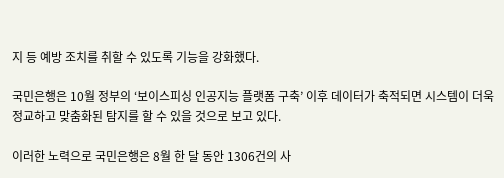지 등 예방 조치를 취할 수 있도록 기능을 강화했다.

국민은행은 10월 정부의 ‘보이스피싱 인공지능 플랫폼 구축’ 이후 데이터가 축적되면 시스템이 더욱 정교하고 맞춤화된 탐지를 할 수 있을 것으로 보고 있다.

이러한 노력으로 국민은행은 8월 한 달 동안 1306건의 사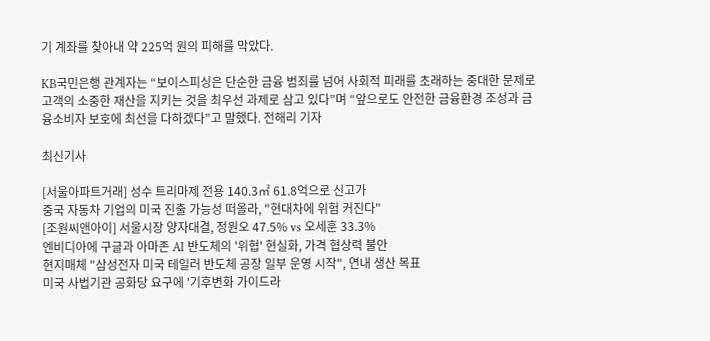기 계좌를 찾아내 약 225억 원의 피해를 막았다.

KB국민은행 관계자는 “보이스피싱은 단순한 금융 범죄를 넘어 사회적 피래를 초래하는 중대한 문제로 고객의 소중한 재산을 지키는 것을 최우선 과제로 삼고 있다”며 “앞으로도 안전한 금융환경 조성과 금융소비자 보호에 최선을 다하겠다”고 말했다. 전해리 기자

최신기사

[서울아파트거래] 성수 트리마제 전용 140.3㎡ 61.8억으로 신고가
중국 자동차 기업의 미국 진출 가능성 떠올라, "현대차에 위험 커진다"
[조원씨앤아이] 서울시장 양자대결, 정원오 47.5% vs 오세훈 33.3%
엔비디아에 구글과 아마존 AI 반도체의 '위협' 현실화, 가격 협상력 불안
현지매체 "삼성전자 미국 테일러 반도체 공장 일부 운영 시작", 연내 생산 목표
미국 사법기관 공화당 요구에 '기후변화 가이드라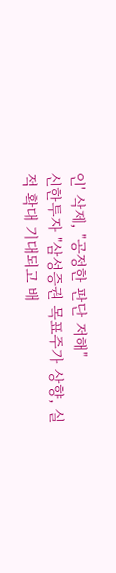인' 삭제, "공정한 판단 저해"
신한투자 "삼성증권 목표주가 상향, 실적 확대 기대되고 배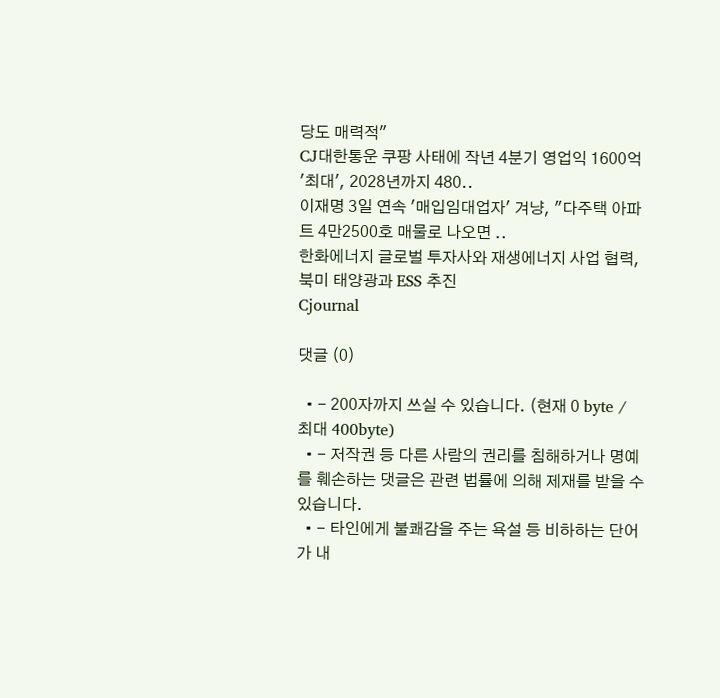당도 매력적"
CJ대한통운 쿠팡 사태에 작년 4분기 영업익 1600억 '최대', 2028년까지 480..
이재명 3일 연속 '매입임대업자' 겨냥, "다주택 아파트 4만2500호 매물로 나오면 ..
한화에너지 글로벌 투자사와 재생에너지 사업 협력, 북미 태양광과 ESS 추진
Cjournal

댓글 (0)

  • - 200자까지 쓰실 수 있습니다. (현재 0 byte / 최대 400byte)
  • - 저작권 등 다른 사람의 권리를 침해하거나 명예를 훼손하는 댓글은 관련 법률에 의해 제재를 받을 수 있습니다.
  • - 타인에게 불쾌감을 주는 욕설 등 비하하는 단어가 내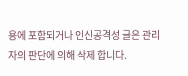용에 포함되거나 인신공격성 글은 관리자의 판단에 의해 삭제 합니다.